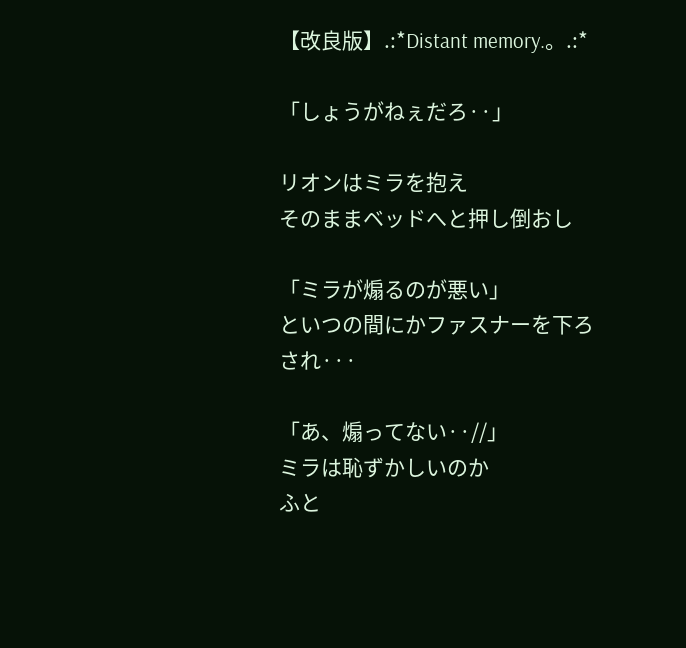【改良版】.:*Distant memory.。.:*

「しょうがねぇだろ··」

リオンはミラを抱え
そのままベッドへと押し倒おし

「ミラが煽るのが悪い」
といつの間にかファスナーを下ろされ···

「あ、煽ってない··//」
ミラは恥ずかしいのか
ふと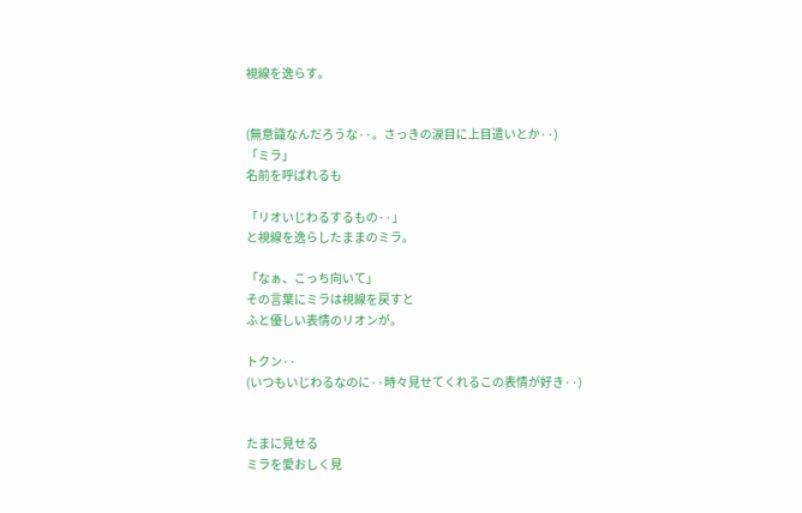視線を逸らす。


(無意識なんだろうな··。さっきの涙目に上目遣いとか··)
「ミラ」
名前を呼ばれるも

「リオいじわるするもの··」
と視線を逸らしたままのミラ。

「なぁ、こっち向いて」
その言葉にミラは視線を戻すと
ふと優しい表情のリオンが。

トクン··
(いつもいじわるなのに··時々見せてくれるこの表情が好き··)


たまに見せる
ミラを愛おしく見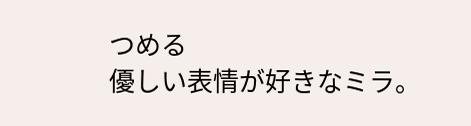つめる
優しい表情が好きなミラ。